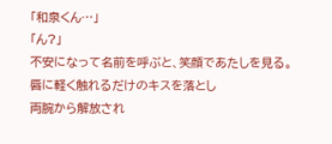「和泉くん…」
「ん?」
不安になって名前を呼ぶと、笑顔であたしを見る。
唇に軽く触れるだけのキスを落とし
両腕から解放され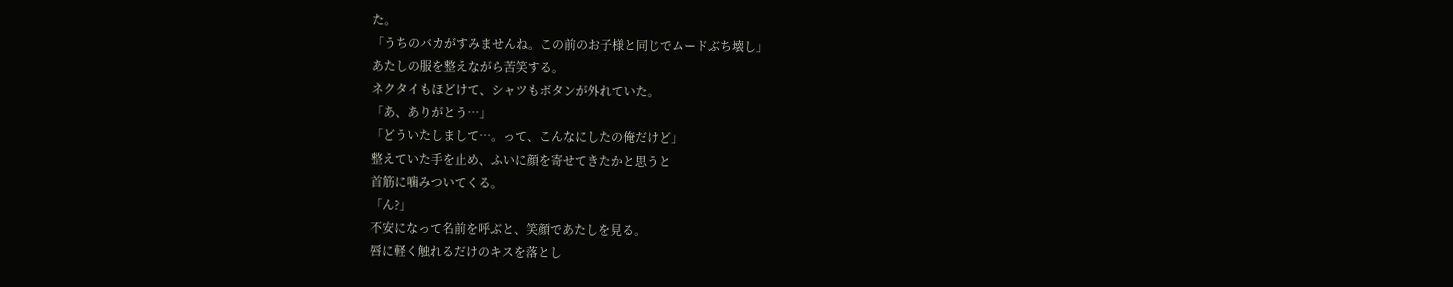た。
「うちのバカがすみませんね。この前のお子様と同じでムードぶち壊し」
あたしの服を整えながら苦笑する。
ネクタイもほどけて、シャツもボタンが外れていた。
「あ、ありがとう…」
「どういたしまして…。って、こんなにしたの俺だけど」
整えていた手を止め、ふいに顔を寄せてきたかと思うと
首筋に噛みついてくる。
「ん?」
不安になって名前を呼ぶと、笑顔であたしを見る。
唇に軽く触れるだけのキスを落とし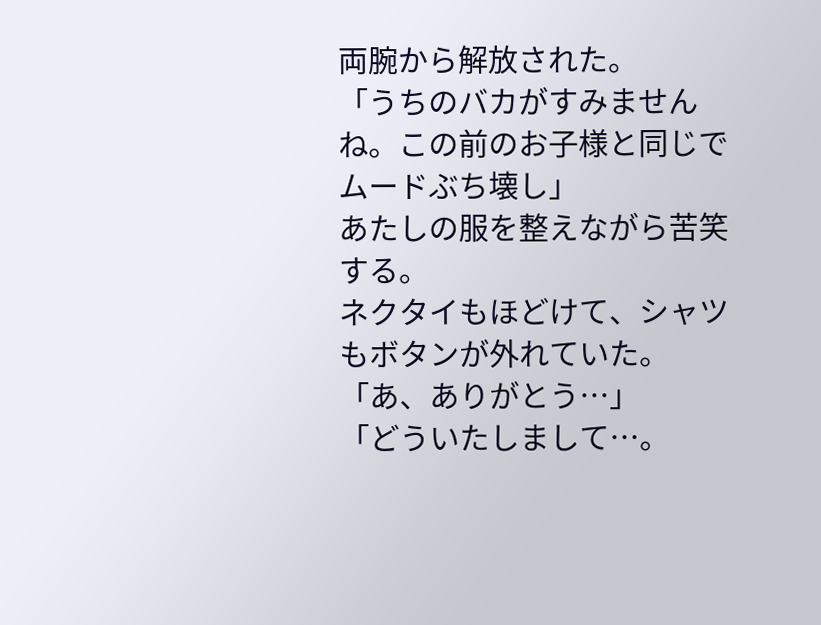両腕から解放された。
「うちのバカがすみませんね。この前のお子様と同じでムードぶち壊し」
あたしの服を整えながら苦笑する。
ネクタイもほどけて、シャツもボタンが外れていた。
「あ、ありがとう…」
「どういたしまして…。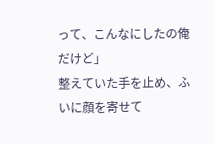って、こんなにしたの俺だけど」
整えていた手を止め、ふいに顔を寄せて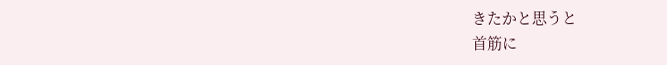きたかと思うと
首筋に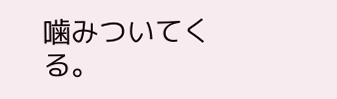噛みついてくる。